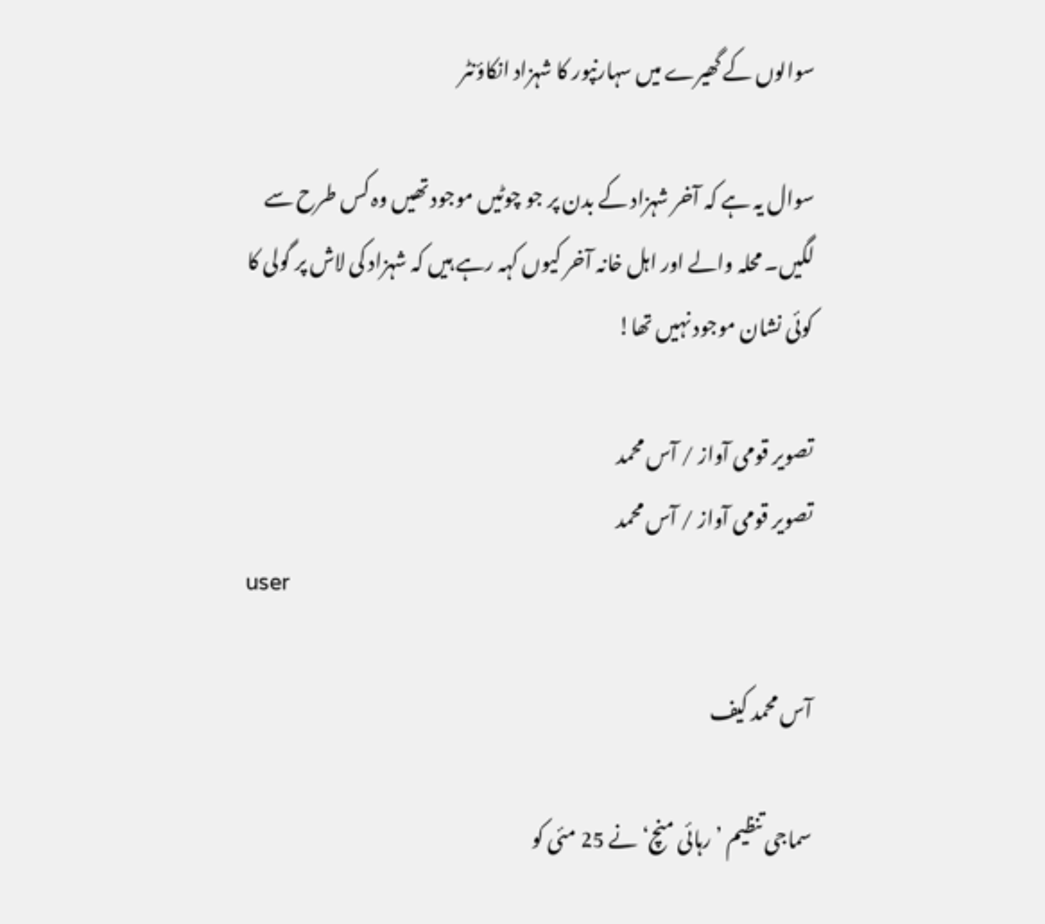سوالوں کے گھیرے میں سہارنپور کا شہزاد انکاؤنٹر

سوال یہ ہے کہ آخر شہزاد کے بدن پر جو چوٹیں موجود تھیں وہ کس طرح سے لگیں۔ محلہ والے اور اہل خانہ آخر کیوں کہہ رہے ہیں کہ شہزاد کی لاش پر گولی کا کوئی نشان موجود نہیں تھا!

تصویر قومی آواز / آس محمد
تصویر قومی آواز / آس محمد
user

آس محمد کیف

سماجی تنظیم ’رہائی منچ‘ نے 25 مئی کو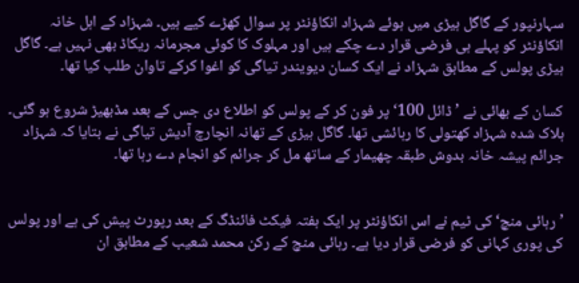سہارنپور کے گاگل ہیڑی میں ہوئے شہزاد انکاؤنٹر پر سوال کھڑے کیے ہیں۔ شہزاد کے اہل خانہ انکاؤنٹر کو پہلے ہی فرضی قرار دے چکے ہیں اور مہلوک کا کوئی مجرمانہ ریکاڈ بھی نہیں ہے۔ گاگل ہیڑی پولس کے مطابق شہزاد نے ایک کسان دیویندر تیاگی کو اغوا کرکے تاوان طلب کیا تھا۔

کسان کے بھائی نے ’ڈائل 100‘ پر فون کر کے پولس کو اطلاع دی جس کے بعد مڈبھیڑ شروع ہو گئی۔ ہلاک شدہ شہزاد کھتولی کا رہائشی تھا۔ گاگل ہیڑی کے تھانہ انچارچ آدیش تیاگی نے بتایا کہ شہزاد جرائم پیشہ خانہ بدوش طبقہ چھیمار کے ساتھ مل کر جرائم کو انجام دے رہا تھا۔


’رہائی منچ‘ کی ٹیم نے اس انکاؤنٹر پر ایک ہفتہ فیکٹ فائنڈگ کے بعد رپورٹ پیش کی ہے اور پولس کی پوری کہانی کو فرضی قرار دیا ہے۔ رہائی منچ کے رکن محمد شعیب کے مطابق ان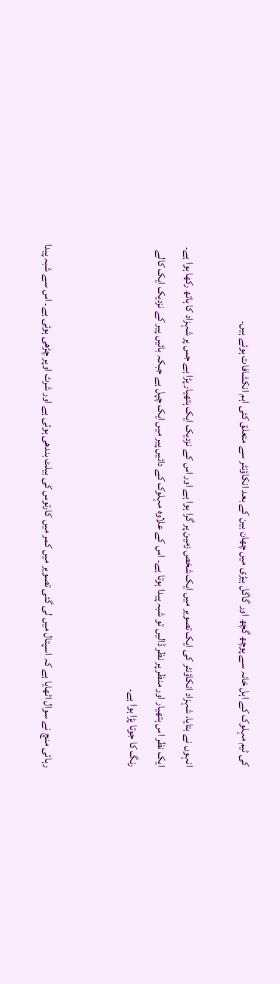کی ٹیم مہلوک کے اہل خانہ سے پوچھ گچھ اور گاگل ہیڑی میں چھان بین کے بعد انکاؤنٹر سے متعلق کئی اہم انکشافات ہوئے ہیں۔

انہوں نے بتایا، شہزاد انکاؤنٹر کی ایک تصویر میں ایک شخص زمین پر گرا ہوا ہے اور اس کے نزدیک ایک ہتھیار پڑا ہے جس پر شہزاد کا ہاتھ رکھا ہوا ہے۔ ایک نظر اس ہتھیار اور منظر پر نظر ڈالیں تو شبہ پیدا ہوتا ہے۔ اس کے علاوہ مہلوک کے دائیں پیر میں ایک چپل ہے جبکہ بائیں پیر کے نزدیک ایک کالے رنگ کا جوتا پڑا ہوا ہے۔


رہائی منچ نے سوال اٹھایا ہے کہ اسپتال میں لی گئی تصویر میں کمر میں کارتوس کی بیلٹ بندھی ہوئی ہے اور شرٹ اوپر چڑھی ہوئی ہے۔ اس سے شبہ پیدا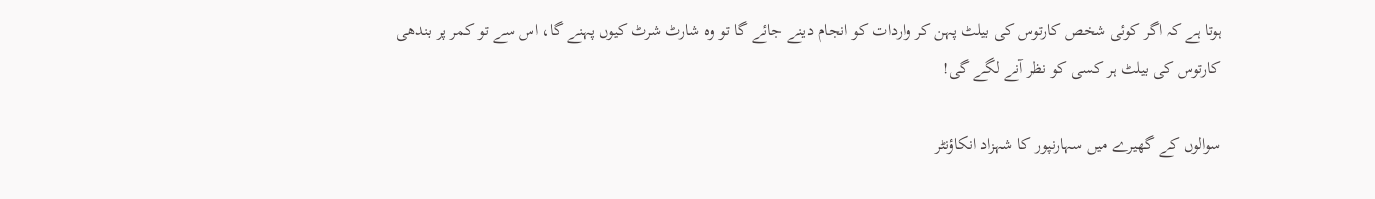ہوتا ہے کہ اگر کوئی شخص کارتوس کی بیلٹ پہن کر واردات کو انجام دینے جائے گا تو وہ شارٹ شرٹ کیوں پہنے گا، اس سے تو کمر پر بندھی کارتوس کی بیلٹ ہر کسی کو نظر آنے لگے گی!

سوالوں کے گھیرے میں سہارنپور کا شہزاد انکاؤنٹر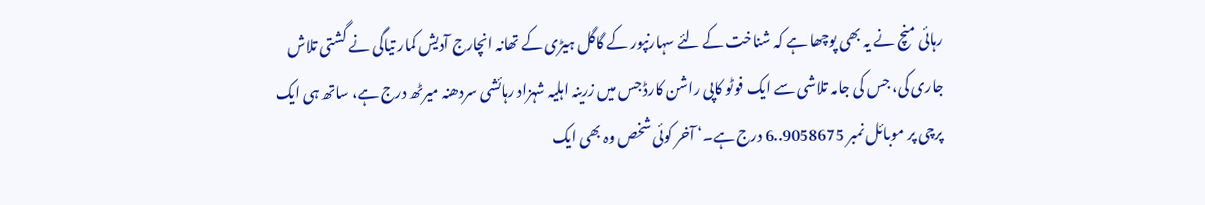رہائی منچ نے یہ بھی پوچھا ہے کہ شناخت کے لئے سہارنپور کے گاگل ہیڑی کے تھانہ انچارج آدیش کمار تیاگی نے گشتی تلاش جاری کی، جس کی جامہ تلاشی سے ایک فوٹو کاپی راشن کارڈ جس میں زرینہ اہلیہ شہزاد رہائشی سردھنہ میرٹھ درج ہے، ساتھ ہی ایک پرچی پر موبائل نمبر 9058675..6 درج ہے۔‘ آخر کوئی شخص وہ بھی ایک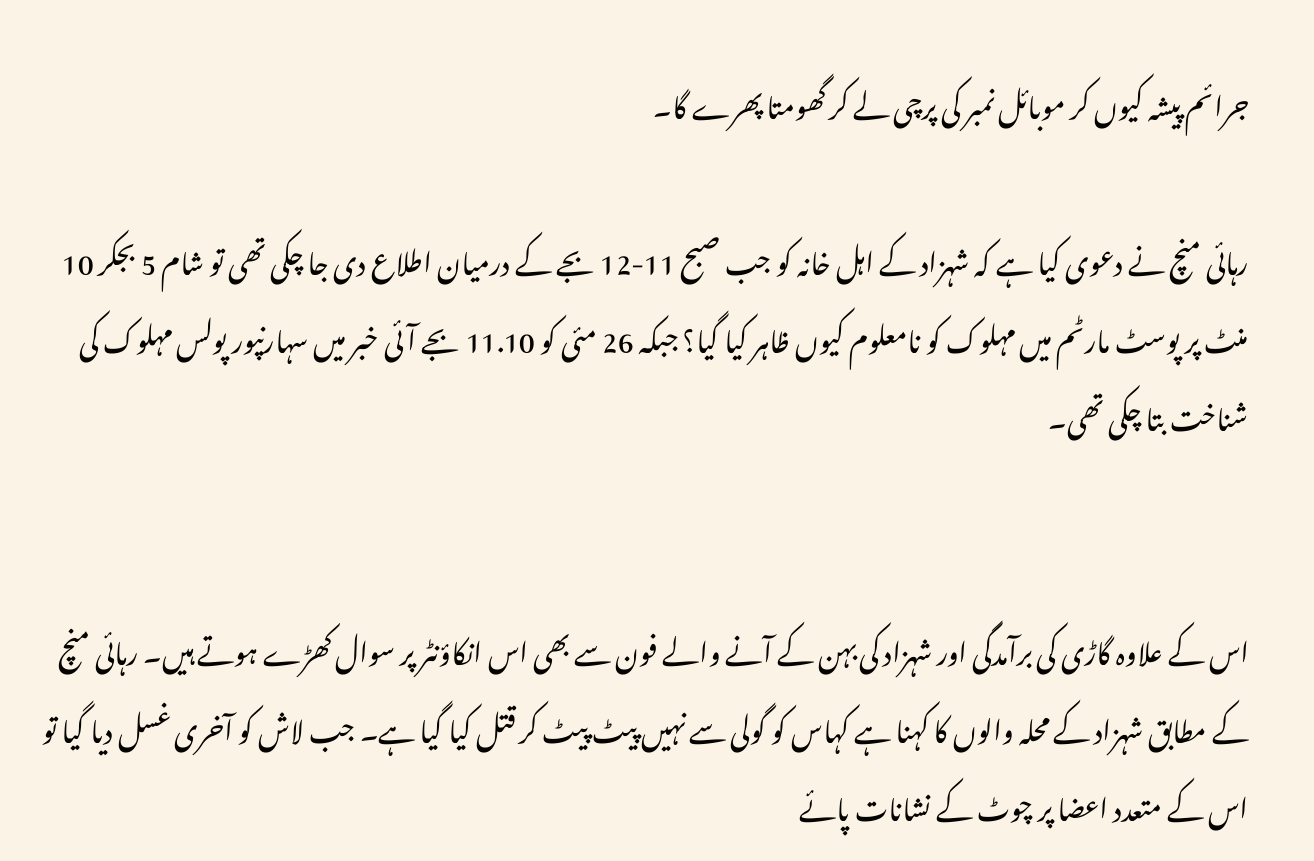جرائم پیشہ کیوں کر موبائل نمبر کی پرچی لے کر گھومتا پھرے گا۔

رہائی منچ نے دعوی کیا ہے کہ شہزاد کے اہل خانہ کو جب صبح 11-12 بجے کے درمیان اطلاع دی جا چکی تھی تو شام 5 بجکر 10 منٹ پر پوسٹ مارٹم میں مہلوک کو نامعلوم کیوں ظاہر کیا گیا؟ جبکہ 26 مئی کو 11.10 بجے آئی خبر میں سہارنپور پولس مہلوک کی شناخت بتا چکی تھی۔


اس کے علاوہ گاڑی کی برآمدگی اور شہزاد کی بہن کے آنے والے فون سے بھی اس انکاؤنٹر پر سوال کھڑے ہوتے ہیں۔ رہائی منچ کے مطابق شہزاد کے محلہ والوں کا کہنا ہے کہاس کو گولی سے نہیں پیٹ پیٹ کر قتل کیا گیا ہے۔ جب لاش کو آخری غسل دیا گیا تو اس کے متعدد اعضا پر چوٹ کے نشانات پائے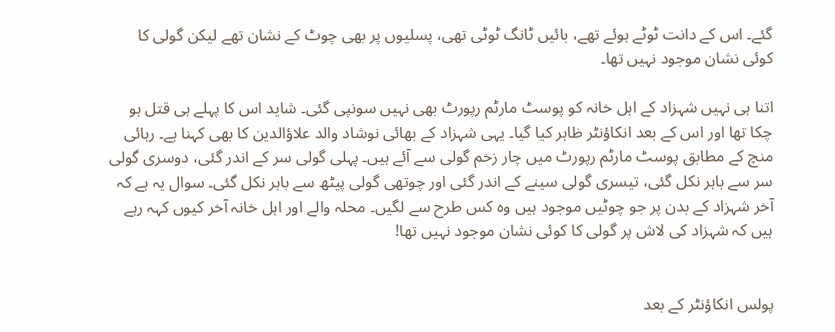گئے۔ اس کے دانت ٹوٹے ہوئے تھے، بائیں ٹانگ ٹوٹی تھی، پسلیوں پر بھی چوٹ کے نشان تھے لیکن گولی کا کوئی نشان موجود نہیں تھا۔

اتنا ہی نہیں شہزاد کے اہل خانہ کو پوسٹ مارٹم رپورٹ بھی نہیں سونپی گئی۔ شاید اس کا پہلے ہی قتل ہو چکا تھا اور اس کے بعد انکاؤنٹر ظاہر کیا گیا۔ یہی شہزاد کے بھائی نوشاد والد علاؤالدین کا بھی کہنا ہے۔ رہائی منچ کے مطابق پوسٹ مارٹم رپورٹ میں چار زخم گولی سے آئے ہیں۔ پہلی گولی سر کے اندر گئی، دوسری گولی سر سے باہر نکل گئی، تیسری گولی سینے کے اندر گئی اور چوتھی گولی پیٹھ سے باہر نکل گئی۔ سوال یہ ہے کہ آخر شہزاد کے بدن پر جو چوٹیں موجود ہیں وہ کس طرح سے لگیں۔ محلہ والے اور اہل خانہ آخر کیوں کہہ رہے ہیں کہ شہزاد کی لاش پر گولی کا کوئی نشان موجود نہیں تھا!


پولس انکاؤنٹر کے بعد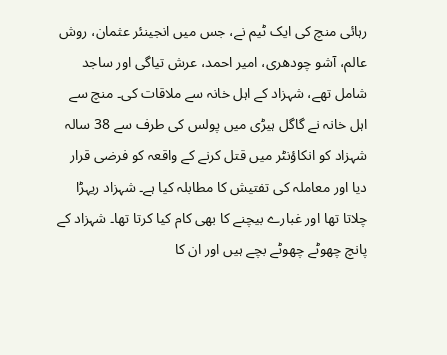رہائی منچ کی ایک ٹیم نے، جس میں انجینئر عثمان، روش عالم، آشو چودھری، امیر احمد، عرش تیاگی اور ساجد شامل تھے، شہزاد کے اہل خانہ سے ملاقات کی۔ منچ سے اہل خانہ نے گاگل ہیڑی میں پولس کی طرف سے 38 سالہ شہزاد کو انکاؤنٹر میں قتل کرنے کے واقعہ کو فرضی قرار دیا اور معاملہ کی تفتیش کا مطابلہ کیا ہے۔ شہزاد ریہڑا چلاتا تھا اور غبارے بیچنے کا بھی کام کیا کرتا تھا۔ شہزاد کے پانچ چھوٹے چھوٹے بچے ہیں اور ان کا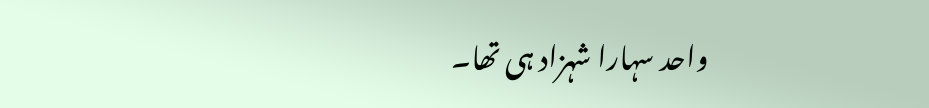واحد سہارا شہزاد ہی تھا۔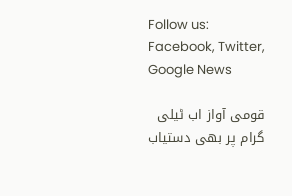Follow us: Facebook, Twitter, Google News

قومی آواز اب ٹیلی گرام پر بھی دستیاب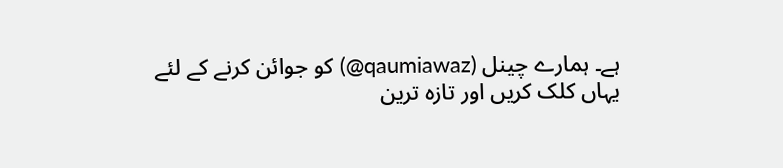ہے۔ ہمارے چینل (qaumiawaz@) کو جوائن کرنے کے لئے یہاں کلک کریں اور تازہ ترین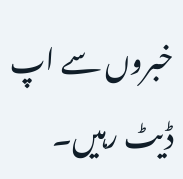خبروں سے اپ ڈیٹ رہیں۔